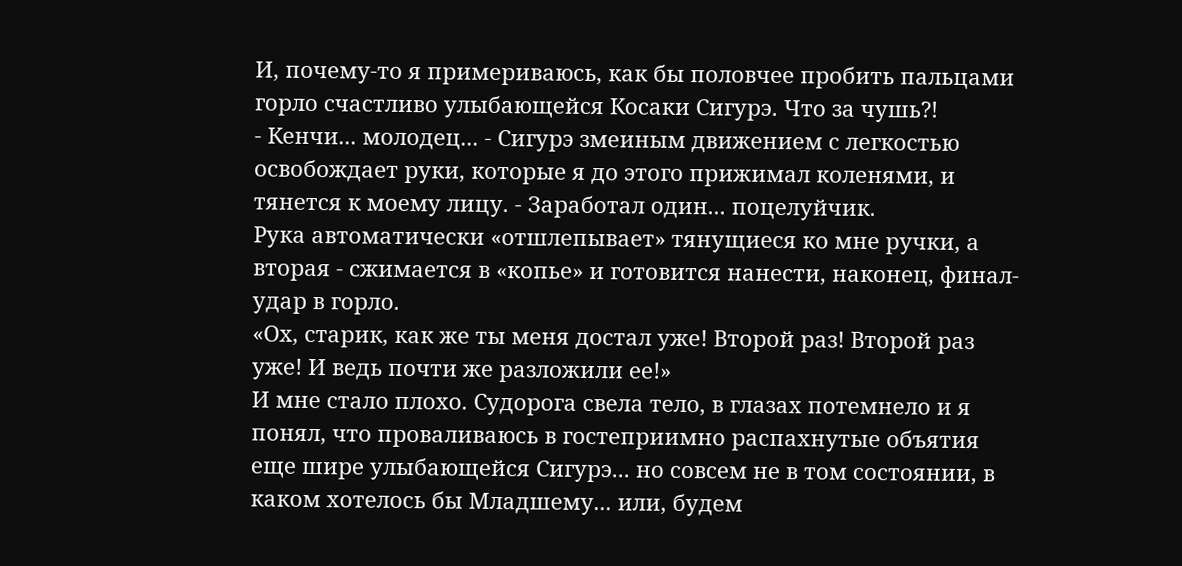И, почему-то я примериваюсь, как бы половчее пробить пальцами горло счастливо улыбающейся Косаки Сигурэ. Что за чушь?!
- Кенчи... молодец... - Сигурэ змеиным движением с легкостью освобождает руки, которые я до этого прижимал коленями, и тянется к моему лицу. - Заработал один... поцелуйчик.
Рука автоматически «отшлепывает» тянущиеся ко мне ручки, а вторая - сжимается в «копье» и готовится нанести, наконец, финал-удар в горло.
«Ох, старик, как же ты меня достал уже! Второй раз! Второй раз уже! И ведь почти же разложили ее!»
И мне стало плохо. Судорога свела тело, в глазах потемнело и я понял, что проваливаюсь в гостеприимно распахнутые объятия еще шире улыбающейся Сигурэ... но совсем не в том состоянии, в каком хотелось бы Младшему... или, будем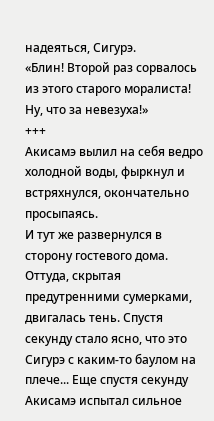надеяться, Сигурэ.
«Блин! Второй раз сорвалось из этого старого моралиста! Ну, что за невезуха!»
+++
Акисамэ вылил на себя ведро холодной воды, фыркнул и встряхнулся, окончательно просыпаясь.
И тут же развернулся в сторону гостевого дома. Оттуда, скрытая предутренними сумерками, двигалась тень. Спустя секунду стало ясно, что это Сигурэ с каким-то баулом на плече... Еще спустя секунду Акисамэ испытал сильное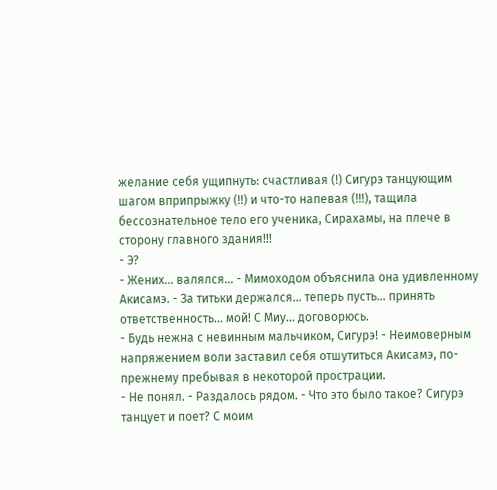желание себя ущипнуть: счастливая (!) Сигурэ танцующим шагом вприпрыжку (!!) и что-то напевая (!!!), тащила бессознательное тело его ученика, Сирахамы, на плече в сторону главного здания!!!
- Э?
- Жених... валялся... - Мимоходом объяснила она удивленному Акисамэ. - За титьки держался... теперь пусть... принять ответственность... мой! С Миу... договорюсь.
- Будь нежна с невинным мальчиком, Сигурэ! - Неимоверным напряжением воли заставил себя отшутиться Акисамэ, по-прежнему пребывая в некоторой прострации.
- Не понял. - Раздалось рядом. - Что это было такое? Сигурэ танцует и поет? С моим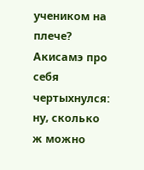учеником на плече?
Акисамэ про себя чертыхнулся: ну, сколько ж можно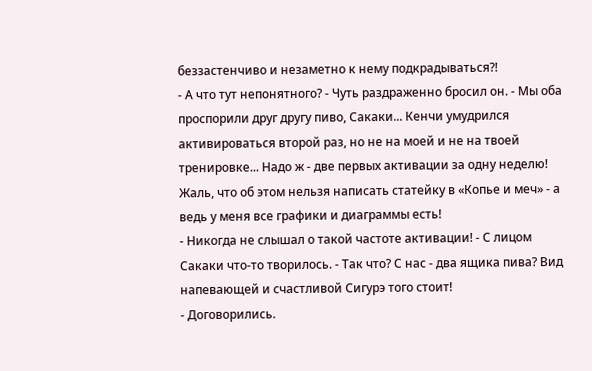беззастенчиво и незаметно к нему подкрадываться?!
- А что тут непонятного? - Чуть раздраженно бросил он. - Мы оба проспорили друг другу пиво, Сакаки... Кенчи умудрился активироваться второй раз, но не на моей и не на твоей тренировке... Надо ж - две первых активации за одну неделю! Жаль, что об этом нельзя написать статейку в «Копье и меч» - а ведь у меня все графики и диаграммы есть!
- Никогда не слышал о такой частоте активации! - С лицом Сакаки что-то творилось. - Так что? С нас - два ящика пива? Вид напевающей и счастливой Сигурэ того стоит!
- Договорились.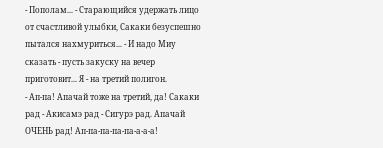- Пополам... - Старающийся удержать лицо от счастливой улыбки, Сакаки безуспешно пытался нахмуриться... - И надо Миу сказать - пусть закуску на вечер приготовит... Я - на третий полигон.
- Ап-па! Апачай тоже на третий, да! Сакаки рад - Акисамэ рад - Сигурэ рад. Апачай ОЧЕНЬ рад! Ап-па-па-па-па-а-а-а!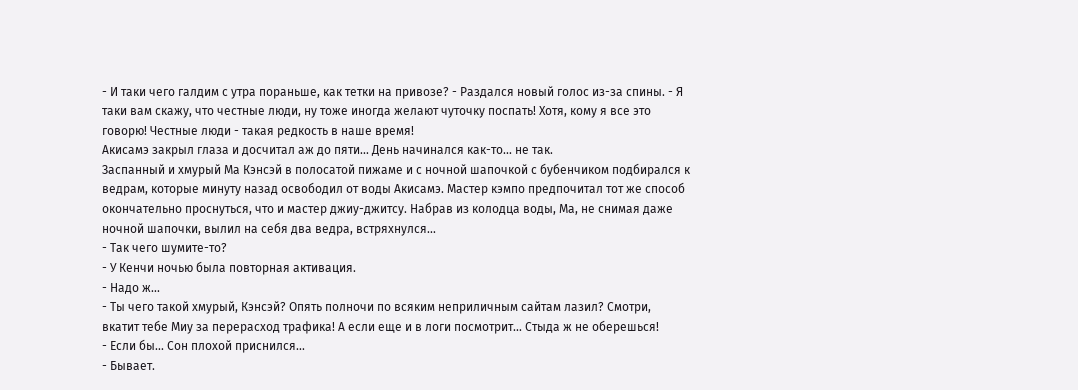- И таки чего галдим с утра пораньше, как тетки на привозе? - Раздался новый голос из-за спины. - Я таки вам скажу, что честные люди, ну тоже иногда желают чуточку поспать! Хотя, кому я все это говорю! Честные люди - такая редкость в наше время!
Акисамэ закрыл глаза и досчитал аж до пяти... День начинался как-то... не так.
Заспанный и хмурый Ма Кэнсэй в полосатой пижаме и с ночной шапочкой с бубенчиком подбирался к ведрам, которые минуту назад освободил от воды Акисамэ. Мастер кэмпо предпочитал тот же способ окончательно проснуться, что и мастер джиу-джитсу. Набрав из колодца воды, Ма, не снимая даже ночной шапочки, вылил на себя два ведра, встряхнулся...
- Так чего шумите-то?
- У Кенчи ночью была повторная активация.
- Надо ж...
- Ты чего такой хмурый, Кэнсэй? Опять полночи по всяким неприличным сайтам лазил? Смотри, вкатит тебе Миу за перерасход трафика! А если еще и в логи посмотрит... Стыда ж не оберешься!
- Если бы... Сон плохой приснился...
- Бывает.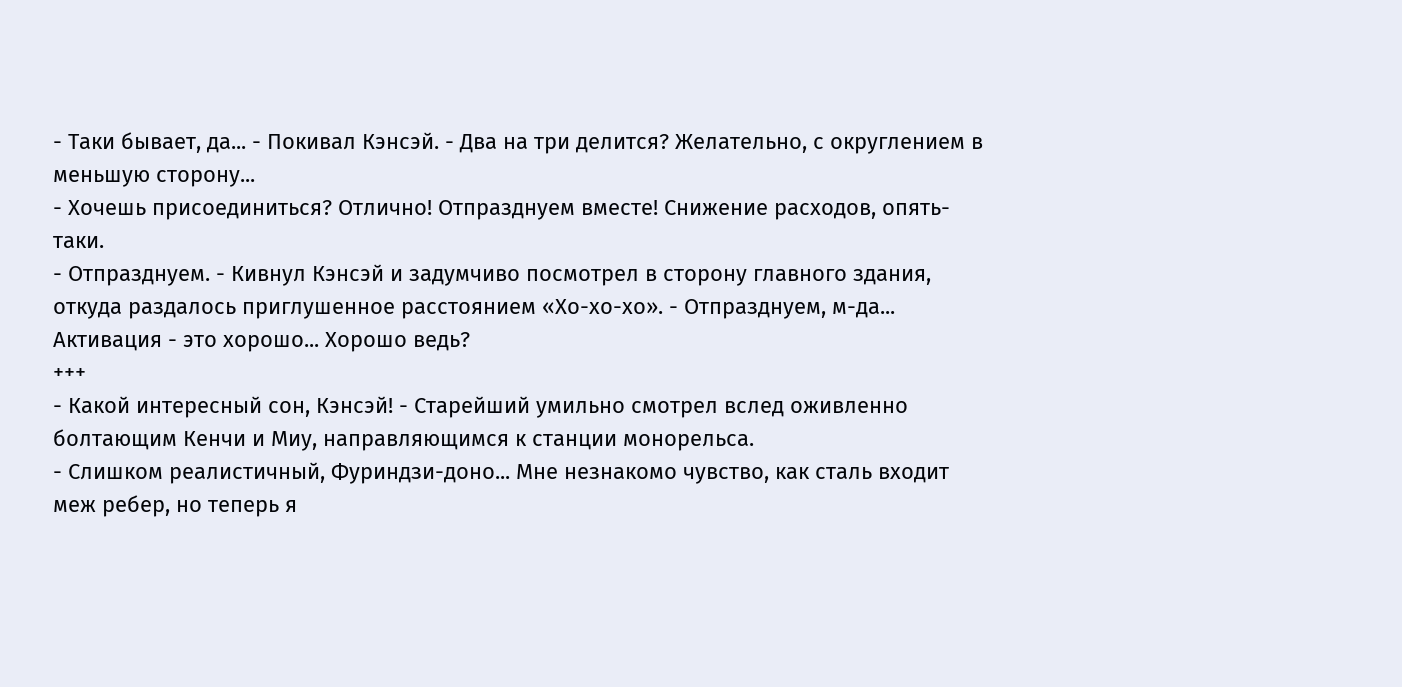- Таки бывает, да... - Покивал Кэнсэй. - Два на три делится? Желательно, с округлением в меньшую сторону...
- Хочешь присоединиться? Отлично! Отпразднуем вместе! Снижение расходов, опять-таки.
- Отпразднуем. - Кивнул Кэнсэй и задумчиво посмотрел в сторону главного здания, откуда раздалось приглушенное расстоянием «Хо-хо-хо». - Отпразднуем, м-да... Активация - это хорошо... Хорошо ведь?
+++
- Какой интересный сон, Кэнсэй! - Старейший умильно смотрел вслед оживленно болтающим Кенчи и Миу, направляющимся к станции монорельса.
- Слишком реалистичный, Фуриндзи-доно... Мне незнакомо чувство, как сталь входит меж ребер, но теперь я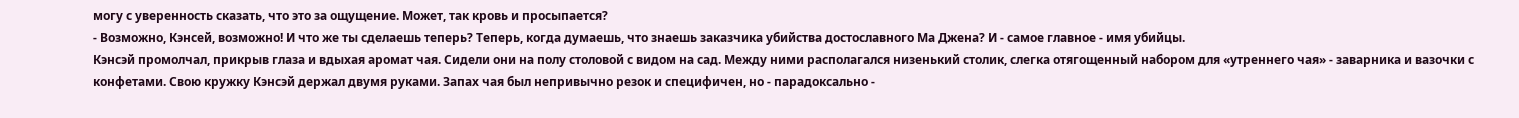могу с уверенность сказать, что это за ощущение. Может, так кровь и просыпается?
- Возможно, Кэнсей, возможно! И что же ты сделаешь теперь? Теперь, когда думаешь, что знаешь заказчика убийства достославного Ма Джена? И - самое главное - имя убийцы.
Кэнсэй промолчал, прикрыв глаза и вдыхая аромат чая. Сидели они на полу столовой с видом на сад. Между ними располагался низенький столик, слегка отягощенный набором для «утреннего чая» - заварника и вазочки с конфетами. Свою кружку Кэнсэй держал двумя руками. Запах чая был непривычно резок и специфичен, но - парадоксально -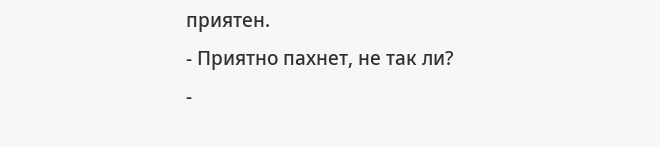приятен.
- Приятно пахнет, не так ли? -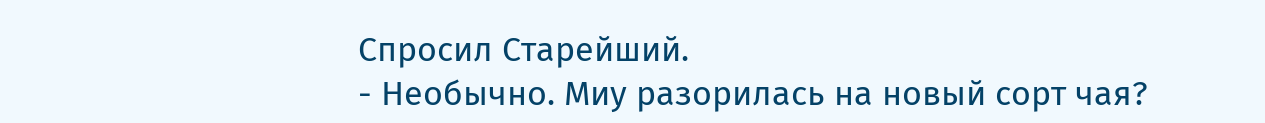Спросил Старейший.
- Необычно. Миу разорилась на новый сорт чая?